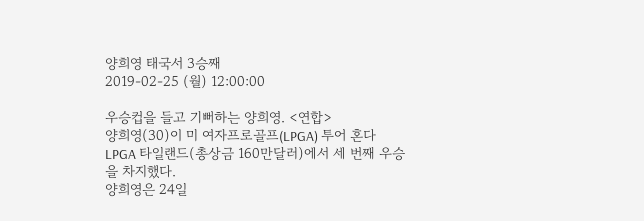양희영 태국서 3승째
2019-02-25 (월) 12:00:00

우승컵을 들고 기뻐하는 양희영. <연합>
양희영(30)이 미 여자프로골프(LPGA) 투어 혼다 LPGA 타일랜드(총상금 160만달러)에서 세 번째 우승을 차지했다.
양희영은 24일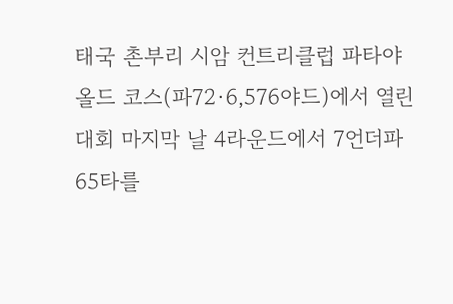태국 촌부리 시암 컨트리클럽 파타야 올드 코스(파72·6,576야드)에서 열린 대회 마지막 날 4라운드에서 7언더파 65타를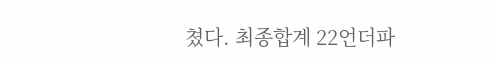쳤다. 최종합계 22언더파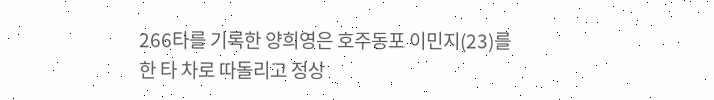266타를 기록한 양희영은 호주동포 이민지(23)를 한 타 차로 따돌리고 정상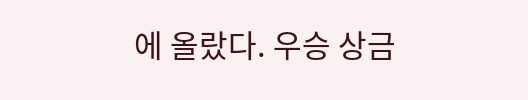에 올랐다. 우승 상금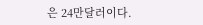은 24만달러이다.